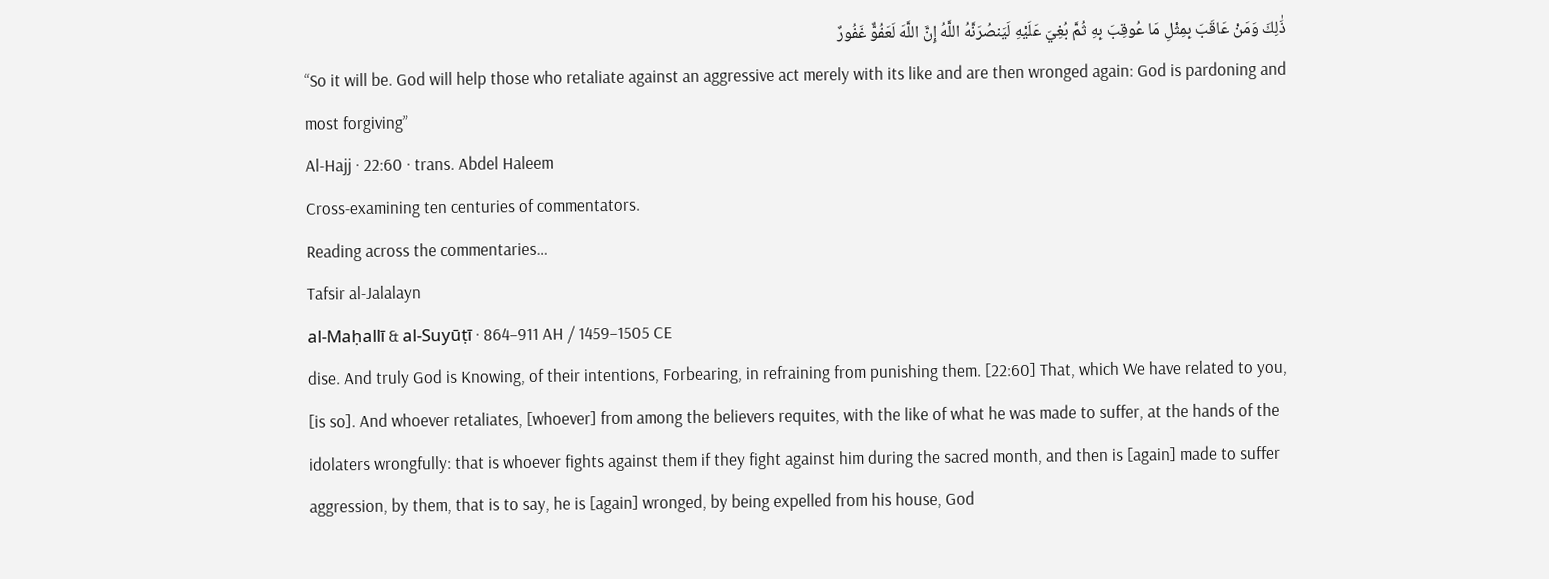ذَٰلِكَ وَمَنْ عَاقَبَ بِمِثْلِ مَا عُوقِبَ بِهِ ثُمَّ بُغِيَ عَلَيْهِ لَيَنصُرَنَّهُ اللَّهُ إِنَّ اللَّهَ لَعَفُوٌّ غَفُورٌ
“So it will be. God will help those who retaliate against an aggressive act merely with its like and are then wronged again: God is pardoning and most forgiving”
Al-Hajj · 22:60 · trans. Abdel Haleem
Cross-examining ten centuries of commentators.
Reading across the commentaries…
Tafsir al-Jalalayn
al-Maḥallī & al-Suyūṭī · 864–911 AH / 1459–1505 CE
dise. And truly God is Knowing, of their intentions, Forbearing, in refraining from punishing them. [22:60] That, which We have related to you, [is so]. And whoever retaliates, [whoever] from among the believers requites, with the like of what he was made to suffer, at the hands of the idolaters wrongfully: that is whoever fights against them if they fight against him during the sacred month, and then is [again] made to suffer aggression, by them, that is to say, he is [again] wronged, by being expelled from his house, God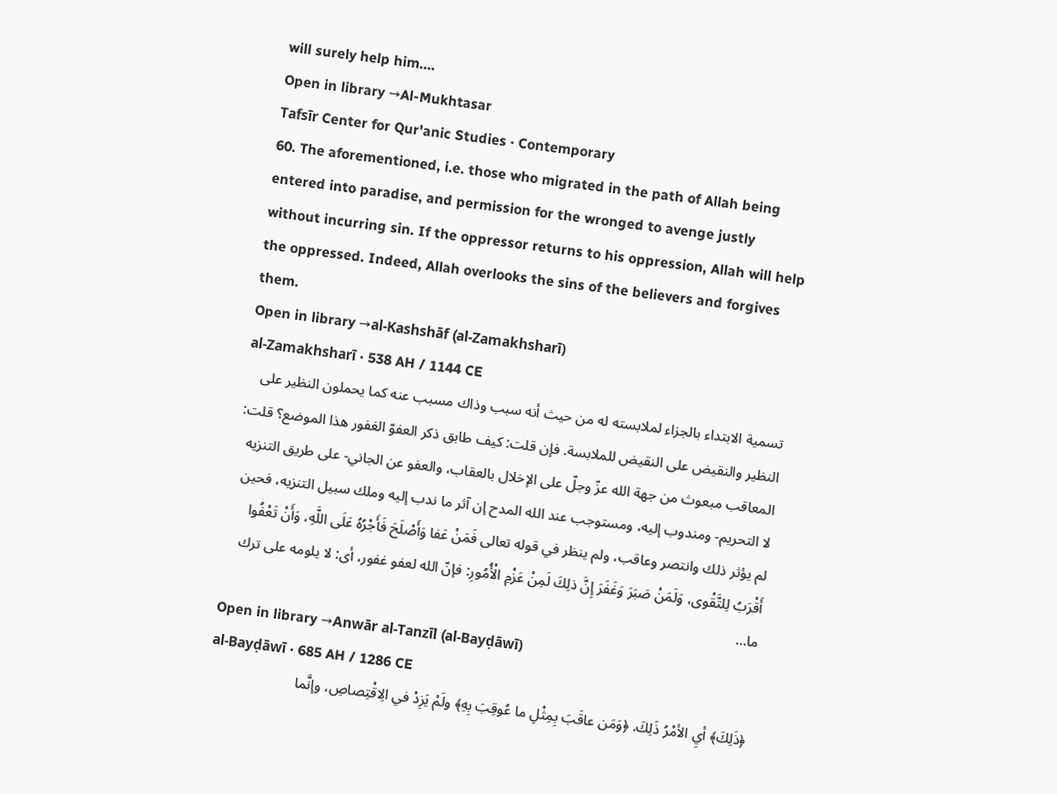will surely help him.…
Open in library →Al-Mukhtasar
Tafsīr Center for Qur'anic Studies · Contemporary
60. The aforementioned, i.e. those who migrated in the path of Allah being entered into paradise, and permission for the wronged to avenge justly without incurring sin. If the oppressor returns to his oppression, Allah will help the oppressed. Indeed, Allah overlooks the sins of the believers and forgives them.
Open in library →al-Kashshāf (al-Zamakhsharī)
al-Zamakhsharī · 538 AH / 1144 CE
تسمية الابتداء بالجزاء لملابسته له من حيث أنه سبب وذاك مسبب عنه كما يحملون النظير على النظير والنقيض على النقيض للملابسة. فإن قلت: كيف طابق ذكر العفوّ الغفور هذا الموضع؟ قلت: المعاقب مبعوث من جهة الله عزّ وجلّ على الإخلال بالعقاب، والعفو عن الجاني- على طريق التنزيه لا التحريم- ومندوب إليه، ومستوجب عند الله المدح إن آثر ما ندب إليه وملك سبيل التنزيه، فحين لم يؤثر ذلك وانتصر وعاقب، ولم ينظر في قوله تعالى فَمَنْ عَفا وَأَصْلَحَ فَأَجْرُهُ عَلَى اللَّهِ، وَأَنْ تَعْفُوا أَقْرَبُ لِلتَّقْوى، وَلَمَنْ صَبَرَ وَغَفَرَ إِنَّ ذلِكَ لَمِنْ عَزْمِ الْأُمُورِ: فإنّ الله لعفو غفور، أى: لا يلومه على ترك ما…
Open in library →Anwār al-Tanzīl (al-Bayḍāwī)
al-Bayḍāwī · 685 AH / 1286 CE
﴿ذَلِكَ﴾ أيِ الأمْرُ ذَلِكَ. ﴿وَمَن عاقَبَ بِمِثْلِ ما عُوقِبَ بِهِ﴾ ولَمْ يَزِدْ في الِاقْتِصاصِ، وإنَّما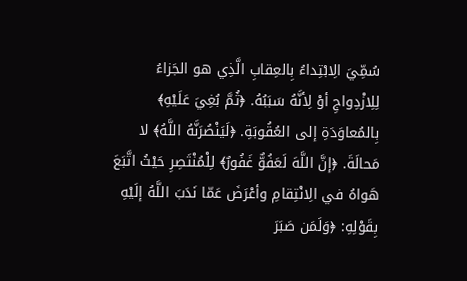سُمِّيَ الِابْتِداءُ بِالعِقابِ الَّذِي هو الجَزاءُ لِلِازْدِواجِ أوْ لِأنَّهُ سَبَبُهُ. ﴿ثُمَّ بُغِيَ عَلَيْهِ﴾ بِالمُعاوَدَةِ إلى العُقُوبَةِ. ﴿لَيَنْصُرَنَّهُ اللَّهُ﴾ لا مَحالَةَ. ﴿إنَّ اللَّهَ لَعَفُوٌّ غَفُورٌ﴾ لِلْمُنْتَصِرِ حَيْثُ اتَّبَعَ هَواهُ في الِانْتِقامِ وأعْرَضَ عَمّا نَدَبَ اللَّهُ إلَيْهِ بِقَوْلِهِ: ﴿وَلَمَن صَبَرَ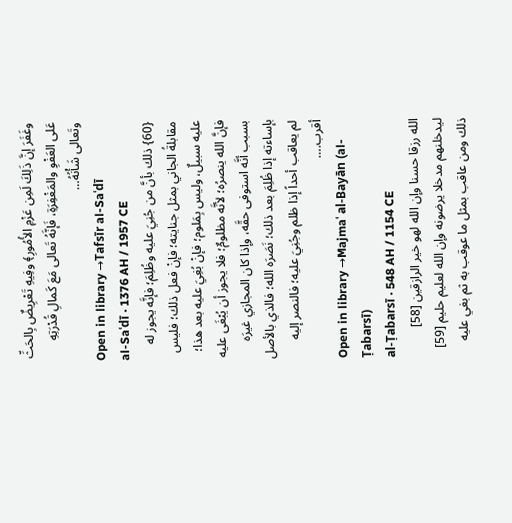وغَفَرَ إنَّ ذَلِكَ لَمِن عَزْمِ الأُمُورِ﴾ وفِيهِ تَعْرِيضٌ بِالحَثِّ عَلى العَفْوِ والمَغْفِرَةِ، فَإنَّهُ تَعالى مَعَ كَمالِ قُدْرَتِهِ وتَعالى شَأْنُهُ…
Open in library →Tafsīr al-Saʿdī
al-Saʿdī · 1376 AH / 1957 CE
{60} ذلك بأنَّ من جُنِيَ عليه وظُلِمَ؛ فإنَّه يجوز له مقابلةُ الجاني بمثل جنايته؛ فإنْ فعل ذلك؛ فليس عليه سبيلٌ، وليس بِمَلوم؛ فإنْ بُغِيَ عليه بعد هذا؛ فإنَّ الله ينصرُه؛ لأنَّه مظلومٌ؛ فلا يجوز أن يُبْغَى عليه بسبب أنَّه استوفى حقَّه، وإذا كان المجازي غيرَه بإساءته إذا ظُلِمَ بعد ذلك؛ نَصَرَه الله؛ فالذي بالأصل لم يعاقب أحداً إذا ظلم وجُنِيَ عليه؛ فالنصر إليه أقرب.…
Open in library →Majmaʿ al-Bayān (al-Ṭabarsī)
al-Ṭabarsī · 548 AH / 1154 CE
الله رزقا حسنا وإن الله لهو خير الرازقين [58] ليدخلنهم مدخلا يرضونه وإن الله لعليم حليم [59] ذلك ومن عاقب بمثل ما عوقب به ثم بغي عليه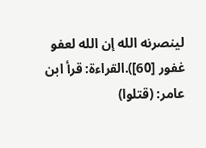لينصرنه الله إن الله لعفو غفور [60]).القراءة: قرأ ابن عامر: (قتلوا)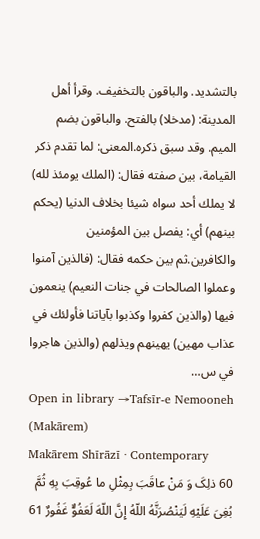بالتشديد. والباقون بالتخفيف. وقرأ أهل المدينة: (مدخلا) بالفتح. والباقون بضم الميم. وقد سبق ذكره.المعنى: لما تقدم ذكر القيامة، بين صفته فقال: (الملك يومئذ لله) لا يملك أحد سواه شيئا بخلاف الدنيا (يحكم بينهم) أي: يفصل بين المؤمنين والكافرين.ثم بين حكمه فقال: (فالذين آمنوا وعملوا الصالحات في جنات النعيم) ينعمون فيها (والذين كفروا وكذبوا بآياتنا فأولئك في عذاب مهين) يهينهم ويذلهم (والذين هاجروا في س…
Open in library →Tafsīr-e Nemooneh (Makārem)
Makārem Shīrāzī · Contemporary
60 ذلِکَ وَ مَنْ عاقَبَ بِمِثْلِ ما عُوقِبَ بِهِ ثُمَّ بُغِیَ عَلَیْهِ لَیَنْصُرَنَّهُ اللّهُ إِنَّ اللّهَ لَعَفُوٌّ غَفُورٌ 61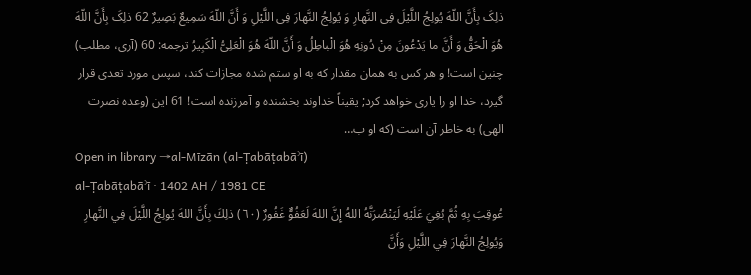ذلِکَ بِأَنَّ اللّهَ یُولِجُ اللَّیْلَ فِی النَّهارِ وَ یُولِجُ النَّهارَ فِی اللَّیْلِ وَ أَنَّ اللّهَ سَمِیعٌ بَصِیرٌ 62 ذلِکَ بِأَنَّ اللّهَ هُوَ الْحَقُّ وَ أَنَّ ما یَدْعُونَ مِنْ دُونِهِ هُوَ الْباطِلُ وَ أَنَّ اللّهَ هُوَ الْعَلِیُّ الْکَبِیرُ ترجمه: 60 (آرى، مطلب) چنین است! و هر کس به همان مقدار که به او ستم شده مجازات کند، سپس مورد تعدى قرار گیرد، خدا او را یارى خواهد کرد; یقیناً خداوند بخشنده و آمرزنده است! 61 این (وعده نصرت الهى) به خاطر آن است (که او ب…
Open in library →al-Mīzān (al-Ṭabāṭabāʾī)
al-Ṭabāṭabāʾī · 1402 AH / 1981 CE
عُوقِبَ بِهِ ثُمَّ بُغِيَ عَلَيْهِ لَيَنْصُرَنَّهُ اللهُ إِنَّ اللهَ لَعَفُوٌّ غَفُورٌ (٦٠) ذلِكَ بِأَنَّ اللهَ يُولِجُ اللَّيْلَ فِي النَّهارِ وَيُولِجُ النَّهارَ فِي اللَّيْلِ وَأَنَّ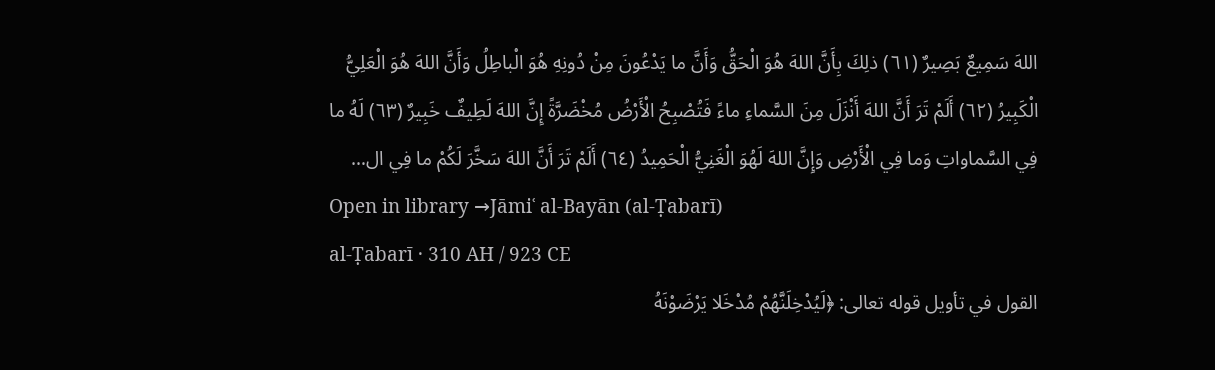اللهَ سَمِيعٌ بَصِيرٌ (٦١) ذلِكَ بِأَنَّ اللهَ هُوَ الْحَقُّ وَأَنَّ ما يَدْعُونَ مِنْ دُونِهِ هُوَ الْباطِلُ وَأَنَّ اللهَ هُوَ الْعَلِيُّ الْكَبِيرُ (٦٢) أَلَمْ تَرَ أَنَّ اللهَ أَنْزَلَ مِنَ السَّماءِ ماءً فَتُصْبِحُ الْأَرْضُ مُخْضَرَّةً إِنَّ اللهَ لَطِيفٌ خَبِيرٌ (٦٣) لَهُ ما فِي السَّماواتِ وَما فِي الْأَرْضِ وَإِنَّ اللهَ لَهُوَ الْغَنِيُّ الْحَمِيدُ (٦٤) أَلَمْ تَرَ أَنَّ اللهَ سَخَّرَ لَكُمْ ما فِي ال…
Open in library →Jāmiʿ al-Bayān (al-Ṭabarī)
al-Ṭabarī · 310 AH / 923 CE
القول في تأويل قوله تعالى: ﴿لَيُدْخِلَنَّهُمْ مُدْخَلا يَرْضَوْنَهُ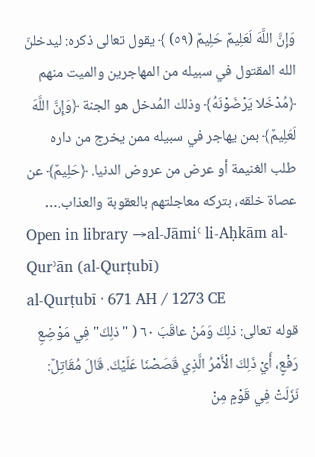وَإِنَّ اللَّهَ لَعَلِيمٌ حَلِيمٌ (٥٩) ﴾ يقول تعالى ذكره: ليدخلنّ الله المقتول في سبيله من المهاجرين والميت منهم ﴿مُدْخَلا يَرْضَوْنَهُ﴾ وذلك المُدخل هو الجنة ﴿وَإِنَّ اللَّهَ لَعَلِيمٌ﴾ بمن يهاجر في سبيله ممن يخرج من داره طلب الغنيمة أو عرض من عروض الدنيا. ﴿حَلِيمٌ﴾ عن عصاة خلقه، بتركه معاجلتهم بالعقوبة والعذاب.…
Open in library →al-Jāmiʿ li-Aḥkām al-Qurʾān (al-Qurṭubī)
al-Qurṭubī · 671 AH / 1273 CE
قوله تعالى: ذلِكَ وَمَنْ عاقَبَ ٦٠ ( "ذلِكَ" فِي مَوْضِعِ رَفْعٍ، أَيْ ذَلِكَ الْأَمْرُ الَّذِي قَصَصْنَا عَلَيْكَ. قَالَ مُقَاتِلٌ: نَزَلَتْ فِي قَوْمٍ مِنْ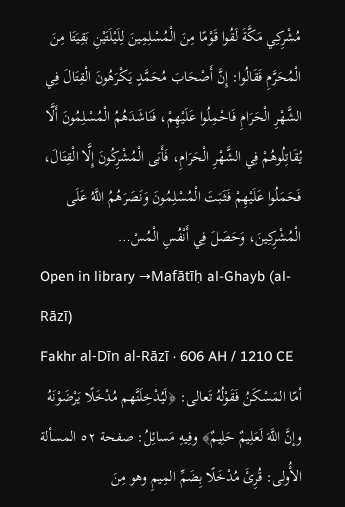مُشْرِكِي مَكَّةَ لَقُوا قَوْمًا مِنَ الْمُسْلِمِينَ لِلَيْلَتَيْنِ بَقِيَتَا مِنَ الْمُحَرَّمِ فَقَالُوا: إِنَّ أَصْحَابَ مُحَمَّدٍ يَكْرَهُونَ الْقِتَالَ فِي الشَّهْرِ الْحَرَامِ فَاحْمِلُوا عَلَيْهِمْ، فَنَاشَدَهُمُ الْمُسْلِمُونَ أَلَّا يُقَاتِلُوهُمْ فِي الشَّهْرِ الْحَرَامِ، فَأَبَى الْمُشْرِكُونَ إِلَّا الْقِتَالَ، فَحَمَلُوا عَلَيْهِمْ فَثَبَتَ الْمُسْلِمُونَ وَنَصَرَهُمُ اللَّهُ عَلَى الْمُشْرِكِينَ، وَحَصَلَ فِي أَنْفُسِ الْمُسْ…
Open in library →Mafātīḥ al-Ghayb (al-Rāzī)
Fakhr al-Dīn al-Rāzī · 606 AH / 1210 CE
أمّا المَسْكَنُ فَقَوْلُهُ تَعالى: ﴿لَيُدْخِلَنَّهم مُدْخَلًا يَرْضَوْنَهُ وإنَّ اللَّهَ لَعَلِيمٌ حَلِيمٌ﴾ وفِيهِ مَسائِلُ: صفحة ٥٢ المسألة الأُولى: قُرِئَ مُدْخَلًا بِضَمِّ المِيمِ وهو مِنَ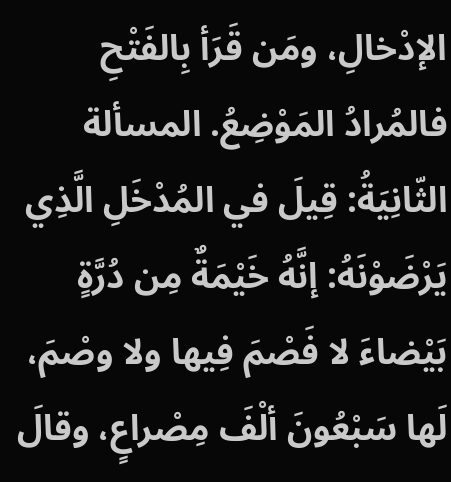الإدْخالِ، ومَن قَرَأ بِالفَتْحِ فالمُرادُ المَوْضِعُ. المسألة الثّانِيَةُ: قِيلَ في المُدْخَلِ الَّذِي يَرْضَوْنَهُ: إنَّهُ خَيْمَةٌ مِن دُرَّةٍ بَيْضاءَ لا فَصْمَ فِيها ولا وصْمَ، لَها سَبْعُونَ ألْفَ مِصْراعٍ، وقالَ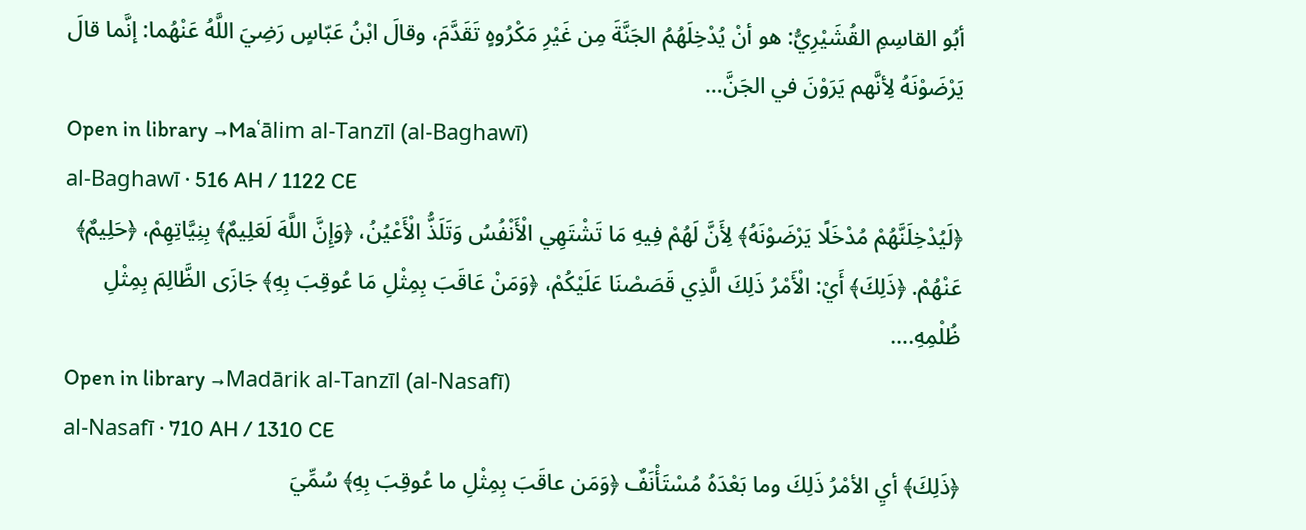أبُو القاسِمِ القُشَيْرِيُّ: هو أنْ يُدْخِلَهُمُ الجَنَّةَ مِن غَيْرِ مَكْرُوهٍ تَقَدَّمَ، وقالَ ابْنُ عَبّاسٍ رَضِيَ اللَّهُ عَنْهُما: إنَّما قالَ يَرْضَوْنَهُ لِأنَّهم يَرَوْنَ في الجَنَّ…
Open in library →Maʿālim al-Tanzīl (al-Baghawī)
al-Baghawī · 516 AH / 1122 CE
﴿لَيُدْخِلَنَّهُمْ مُدْخَلًا يَرْضَوْنَهُ﴾ لِأَنَّ لَهُمْ فِيهِ مَا تَشْتَهِي الْأَنْفُسُ وَتَلَذُّ الْأَعْيُنُ، ﴿وَإِنَّ اللَّهَ لَعَلِيمٌ﴾ بِنِيَّاتِهِمْ، ﴿حَلِيمٌ﴾ عَنْهُمْ. ﴿ذَلِكَ﴾ أَيْ: الْأَمْرُ ذَلِكَ الَّذِي قَصَصْنَا عَلَيْكُمْ، ﴿وَمَنْ عَاقَبَ بِمِثْلِ مَا عُوقِبَ بِهِ﴾ جَازَى الظَّالِمَ بِمِثْلِ ظُلْمِهِ.…
Open in library →Madārik al-Tanzīl (al-Nasafī)
al-Nasafī · 710 AH / 1310 CE
﴿ذَلِكَ﴾ أيِ الأمْرُ ذَلِكَ وما بَعْدَهُ مُسْتَأْنَفٌ ﴿وَمَن عاقَبَ بِمِثْلِ ما عُوقِبَ بِهِ﴾ سُمِّيَ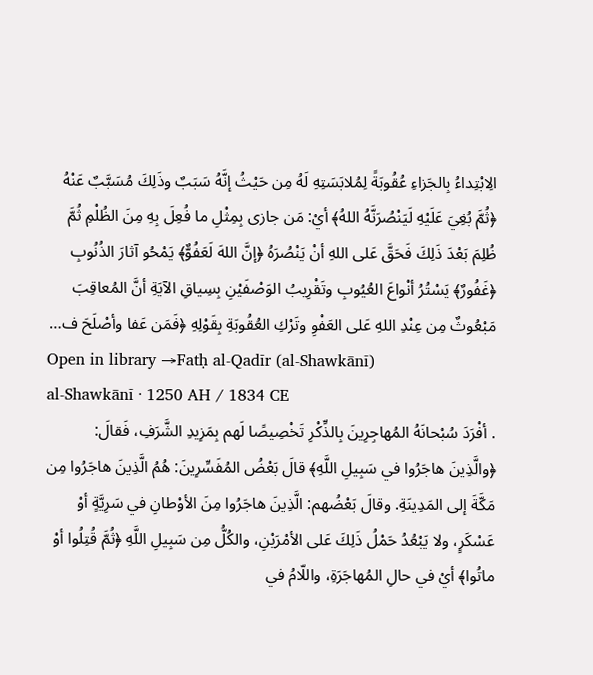الِابْتِداءُ بِالجَزاءِ عُقُوبَةً لِمُلابَسَتِهِ لَهُ مِن حَيْثُ إنَّهُ سَبَبٌ وذَلِكَ مُسَبَّبٌ عَنْهُ ﴿ثُمَّ بُغِيَ عَلَيْهِ لَيَنْصُرَنَّهُ اللهُ﴾ أيْ: مَن جازى بِمِثْلِ ما فُعِلَ بِهِ مِنَ الظُلْمِ ثُمَّ ظُلِمَ بَعْدَ ذَلِكَ فَحَقَّ عَلى اللهِ أنْ يَنْصُرَهُ ﴿إنَّ اللهَ لَعَفُوٌّ﴾ يَمْحُو آثارَ الذُنُوبِ ﴿غَفُورٌ﴾ يَسْتُرُ أنْواعَ العُيُوبِ وتَقْرِيبُ الوَصْفَيْنِ بِسِياقِ الآيَةِ أنَّ المُعاقِبَ مَبْعُوثٌ مِن عِنْدِ اللهِ عَلى العَفْوِ وتَرْكِ العُقُوبَةِ بِقَوْلِهِ ﴿فَمَن عَفا وأصْلَحَ ف…
Open in library →Fatḥ al-Qadīr (al-Shawkānī)
al-Shawkānī · 1250 AH / 1834 CE
. أفْرَدَ سُبْحانَهُ المُهاجِرِينَ بِالذِّكْرِ تَخْصِيصًا لَهم بِمَزِيدِ الشَّرَفِ، فَقالَ: ﴿والَّذِينَ هاجَرُوا في سَبِيلِ اللَّهِ﴾ قالَ بَعْضُ المُفَسِّرِينَ: هُمُ الَّذِينَ هاجَرُوا مِن مَكَّةَ إلى المَدِينَةِ. وقالَ بَعْضُهم: الَّذِينَ هاجَرُوا مِنَ الأوْطانِ في سَرِيَّةٍ أوْ عَسْكَرٍ، ولا يَبْعُدُ حَمْلُ ذَلِكَ عَلى الأمْرَيْنِ، والكُلُّ مِن سَبِيلِ اللَّهِ ﴿ثُمَّ قُتِلُوا أوْ ماتُوا﴾ أيْ في حالِ المُهاجَرَةِ، واللّامُ في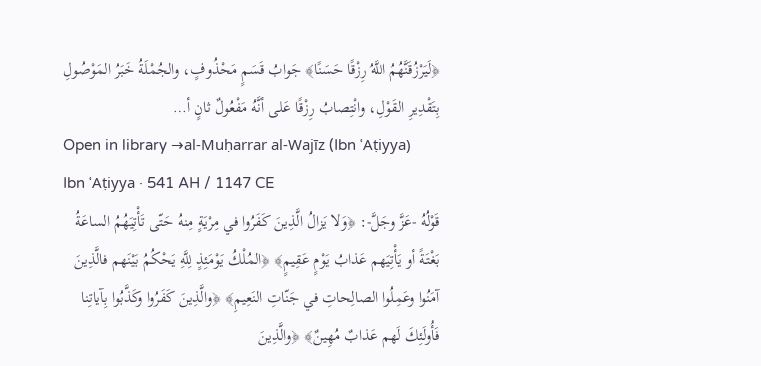﴿لَيَرْزُقَنَّهُمُ اللَّهُ رِزْقًا حَسَنًا﴾ جَوابُ قَسَمٍ مَحْذُوفٍ، والجُمْلَةُ خَبَرُ المَوْصُولِ بِتَقْدِيرِ القَوْلِ، وانْتِصابُ رِزْقًا عَلى أنَّهُ مَفْعُولٌ ثانٍ أ…
Open in library →al-Muḥarrar al-Wajīz (Ibn ʿAṭiyya)
Ibn ʿAṭiyya · 541 AH / 1147 CE
قَوْلُهُ -عَزَّ وجَلَّ-: ﴿وَلا يَزالُ الَّذِينَ كَفَرُوا في مِرْيَةٍ مِنهُ حَتّى تَأْتِيَهُمُ الساعَةُ بَغْتَةً أو يَأْتِيَهم عَذابُ يَوْمٍ عَقِيمٍ﴾ ﴿المُلْكُ يَوْمَئِذٍ لِلَّهِ يَحْكُمُ بَيْنَهم فالَّذِينَ آمَنُوا وعَمِلُوا الصالِحاتِ في جَنّاتِ النَعِيمِ﴾ ﴿والَّذِينَ كَفَرُوا وكَذَّبُوا بِآياتِنا فَأُولَئِكَ لَهم عَذابٌ مُهِينٌ﴾ ﴿والَّذِينَ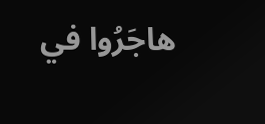هاجَرُوا في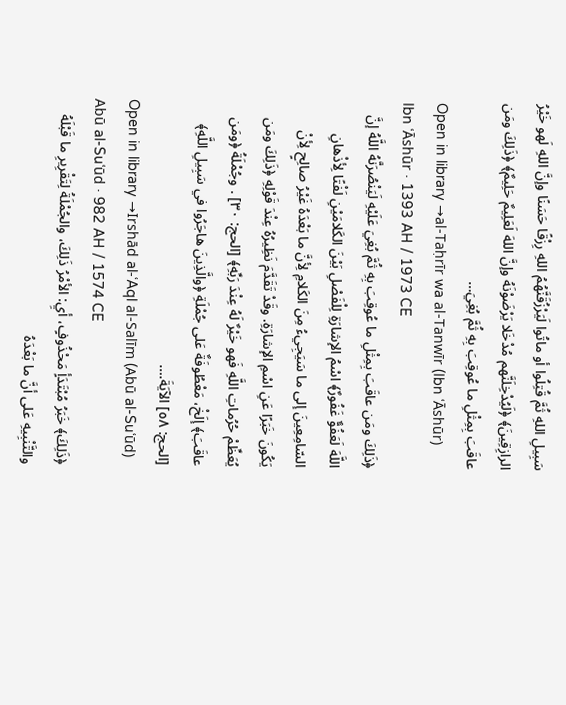سَبِيلِ اللهِ ثُمَّ قُتِلُوا أو ماتُوا لَيَرْزُقَنَّهُمُ اللهِ رِزْقًا حَسَنًا وإنَّ اللهِ لَهو خَيْرُ الرازِقِينَ﴾ ﴿لَيُدْخِلَنَّهم مُدْخَلا يَرْضَوْنَهُ وإنَّ اللهَ لَعَلِيمٌ حَلِيمٌ﴾ ﴿ذَلِكَ ومَن عاقَبَ بِمِثْلِ ما عُوقِبَ بِهِ ثُمَّ بُغِيَ…
Open in library →al-Taḥrīr wa al-Tanwīr (Ibn ʿĀshūr)
Ibn ʿĀshūr · 1393 AH / 1973 CE
﴿ذَلِكَ ومَن عاقَبَ بِمِثْلِ ما عُوقِبَ بِهِ ثُمَّ بُغِيَ عَلَيْهِ لَيَنْصُرَنَّهُ اللَّهُ إنَّ اللَّهَ لَعَفُوٌّ غَفُورٌ﴾ اسْمُ الإشارَةِ لِلْفَصْلِ بَيْنَ الكَلامَيْنِ لَفْتًا لِأذْهانِ السّامِعِينَ إلى ما سَيَجِيءُ مِنَ الكَلامِ لِأنَّ ما بَعْدَهُ غَيْرُ صالِحٍ لِأنْ يَكُونَ خَبَرًا عَنِ اسْمِ الإشارَةِ. وقَدْ تَقَدَّمَ نَظِيرُهُ عِنْدَ قَوْلِهِ ﴿ذَلِكَ ومَن يُعَظِّمْ حُرُماتِ اللَّهِ فَهو خَيْرٌ لَهُ عِنْدَ رَبِّهِ﴾ [الحج: ٣٠] . وجُمْلَةُ ﴿ومَن عاقَبَ﴾ إلَخْ، مَعْطُوفَةٌ عَلى جُمْلَةِ ﴿والَّذِينَ هاجَرُوا في سَبِيلِ اللَّهِ﴾ [الحج: ٥٨] الآيَةَ.…
Open in library →Irshād al-ʿAql al-Salīm (Abū al-Suʿūd)
Abū al-Suʿūd · 982 AH / 1574 CE
﴿ذَلِكَ﴾ خَبَرُ مُبْتَدَأٍ مَحْذُوفٍ، أيِ: الأمْرُ ذَلِكَ، والجُمْلَةُ لِتَقْرِيرِ ما قَبْلَهُ والتَّنْبِيهِ عَلى أنَّ ما بَعْدَهُ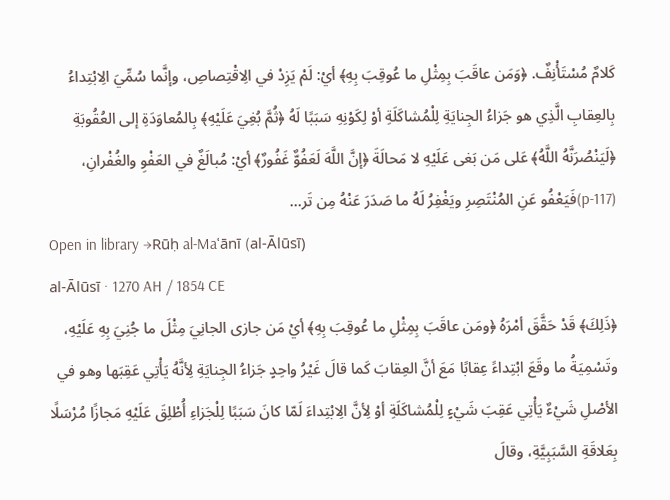كَلامٌ مُسْتَأْنِفٌ. ﴿وَمَن عاقَبَ بِمِثْلِ ما عُوقِبَ بِهِ﴾ أيْ: لَمْ يَزِدْ في الِاقْتِصاصِ، وإنَّما سُمِّيَ الِابْتِداءُ بِالعِقابِ الَّذِي هو جَزاءُ الجِنايَةِ لِلْمُشاكَلَةِ أوْ لِكَوْنِهِ سَبَبًا لَهُ ﴿ثُمَّ بُغِيَ عَلَيْهِ﴾ بِالمُعاوَدَةِ إلى العُقُوبَةِ ﴿لَيَنْصُرَنَّهُ اللَّهُ﴾ عَلى مَن بَغى عَلَيْهِ لا مَحالَةَ ﴿إنَّ اللَّهَ لَعَفُوٌّ غَفُورٌ﴾ أيْ: مُبالَغٌ في العَفْوِ والغُفْرانِ، (p-117)فَيَعْفُو عَنِ المُنْتَصِرِ ويَغْفِرُ لَهُ ما صَدَرَ عَنْهُ مِن تَر…
Open in library →Rūḥ al-Maʿānī (al-Ālūsī)
al-Ālūsī · 1270 AH / 1854 CE
﴿ذَلِكَ﴾ قَدْ حَقَّقَ أمْرَهُ ﴿ومَن عاقَبَ بِمِثْلِ ما عُوقِبَ بِهِ﴾ أيْ مَن جازى الجانِيَ مِثْلَ ما جُنِيَ بِهِ عَلَيْهِ، وتَسْمِيَةُ ما وقَعَ ابْتِداءً عِقابًا مَعَ أنَّ العِقابَ كَما قالَ غَيْرُ واحِدٍ جَزاءُ الجِنايَةِ لِأنَّهُ يَأْتِي عَقِبَها وهو في الأصْلِ شَيْءٌ يَأْتِي عَقِبَ شَيْءٍ لِلْمُشاكَلَةِ أوْ لِأنَّ الِابْتِداءَ لَمّا كانَ سَبَبًا لِلْجَزاءِ أُطْلِقَ عَلَيْهِ مَجازًا مُرْسَلًا بِعَلاقَةِ السَّبَبِيَّةِ، وقالَ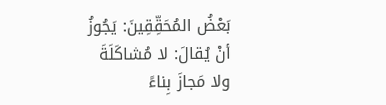بَعْضُ المُحَقِّقِينَ: يَجُوزُ أنْ يُقالَ: لا مُشاكَلَةَ ولا مَجازَ بِناءً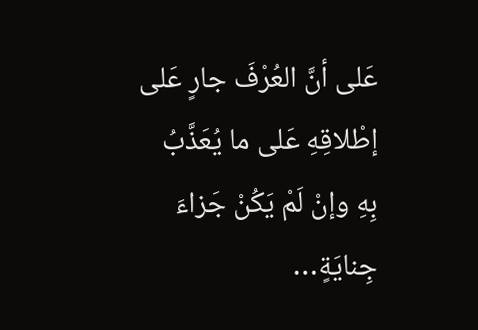عَلى أنَّ العُرْفَ جارٍ عَلى إطْلاقِهِ عَلى ما يُعَذَّبُ بِهِ وإنْ لَمْ يَكُنْ جَزاءَ جِنايَةٍ…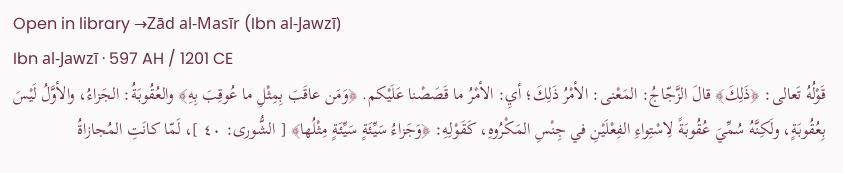Open in library →Zād al-Masīr (Ibn al-Jawzī)
Ibn al-Jawzī · 597 AH / 1201 CE
قَوْلُهُ تَعالى: ﴿ذَلِكَ﴾ قالَ الزَّجّاجُ: المَعْنى: الأمْرُ ذَلِكَ؛ أيِ: الأمْرُ ما قَصَصْنا عَلَيْكم. ﴿وَمَن عاقَبَ بِمِثْلِ ما عُوقِبَ بِهِ﴾ والعُقُوبَةُ: الجَزاءُ، والأوَّلُ لَيْسَ بِعُقُوبَةٍ، ولَكِنَّهُ سُمِّيَ عُقُوبَةً لِاسْتِواءِ الفِعْلَيْنِ في جِنْسِ المَكْرُوهِ، كَقَوْلِهِ: ﴿وَجَزاءُ سَيِّئَةٍ سَيِّئَةٍ مِثْلُها﴾ [ الشُّورى: ٤٠ ]، لَمّا كانَتِ المُجازاةُ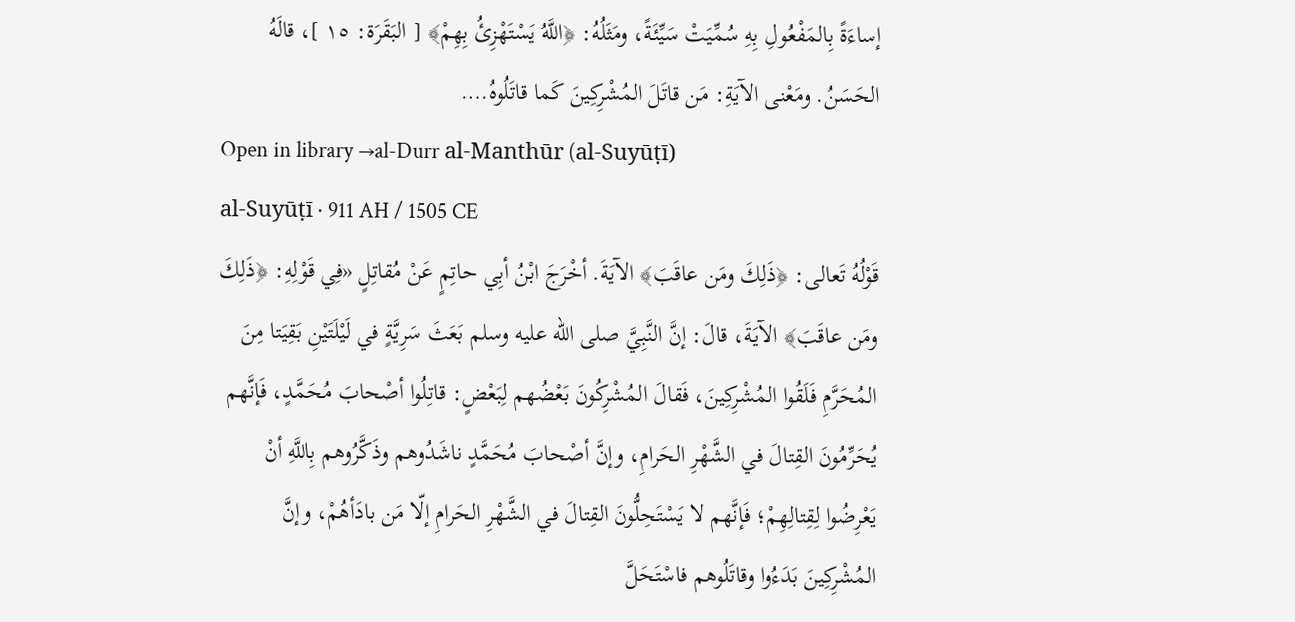إساءَةً بِالمَفْعُولِ بِهِ سُمِّيَتْ سَيِّئَةً، ومَثَلُهُ: ﴿اللَّهُ يَسْتَهْزِئُ بِهِمْ﴾ [ البَقَرَة: ١٥ ]، قالَهُ الحَسَنُ. ومَعْنى الآيَةِ: مَن قاتَلَ المُشْرِكِينَ كَما قاتَلُوهُ.…
Open in library →al-Durr al-Manthūr (al-Suyūṭī)
al-Suyūṭī · 911 AH / 1505 CE
قَوْلُهُ تَعالى: ﴿ذَلِكَ ومَن عاقَبَ﴾ الآيَةَ. أخْرَجَ ابْنُ أبِي حاتِمٍ عَنْ مُقاتِلٍ «فِي قَوْلِهِ: ﴿ذَلِكَ ومَن عاقَبَ﴾ الآيَةَ، قالَ: إنَّ النَّبِيَّ صلى الله عليه وسلم بَعَثَ سَرِيَّةٍ في لَيْلَتَيْنِ بَقِيَتا مِنَ المُحَرَّمِ فَلَقُوا المُشْرِكِينَ، فَقالَ المُشْرِكُونَ بَعْضُهم لِبَعْضٍ: قاتِلُوا أصْحابَ مُحَمَّدٍ، فَإنَّهم يُحَرِّمُونَ القِتالَ في الشَّهْرِ الحَرامِ، وإنَّ أصْحابَ مُحَمَّدٍ ناشَدُوهم وذَكَّرُوهم بِاللَّهِ أنْ يَعْرِضُوا لِقِتالِهِمْ؛ فَإنَّهم لا يَسْتَحِلُّونَ القِتالَ في الشَّهْرِ الحَرامِ إلّا مَن بادَأهُمْ، وإنَّ المُشْرِكِينَ بَدَءُوا وقاتَلُوهم فاسْتَحَلَّ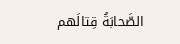الصَّحابَةُ قِتالَهم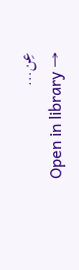عِن…
Open in library →